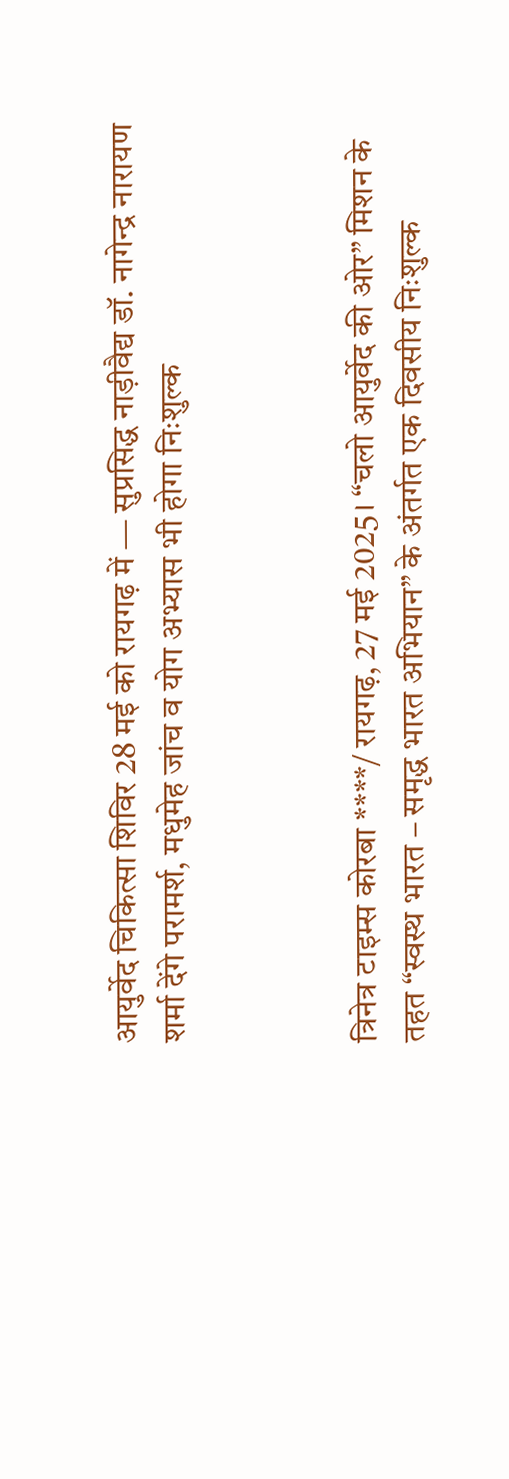आयुर्वेद चिकित्सा शिविर 28 मई को रायगढ़ में — सुप्रसिद्ध नाड़ीवैद्य डॉ. नागेन्द्र नारायण शर्मा देंगे परामर्श, मधुमेह जांच व योग अभ्यास भी होगा निःशुल्क



त्रिनेत्र टाइम्स कोरबा ****/ रायगढ़, 27 मई 2025। “चलो आयुर्वेद की ओर” मिशन के तहत “स्वस्थ भारत – समृद्ध भारत अभियान” के अंतर्गत एक दिवसीय निःशुल्क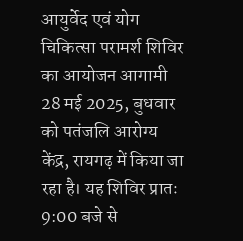आयुर्वेद एवं योग चिकित्सा परामर्श शिविर का आयोजन आगामी 28 मई 2025, बुधवार को पतंजलि आरोग्य केंद्र, रायगढ़ में किया जा रहा है। यह शिविर प्रातः 9:00 बजे से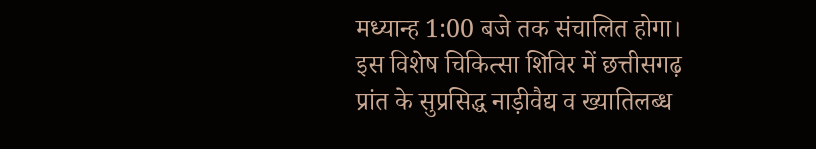मध्यान्ह 1:00 बजे तक संचालित होगा।
इस विशेष चिकित्सा शिविर में छत्तीसगढ़ प्रांत के सुप्रसिद्ध नाड़ीवैद्य व ख्यातिलब्ध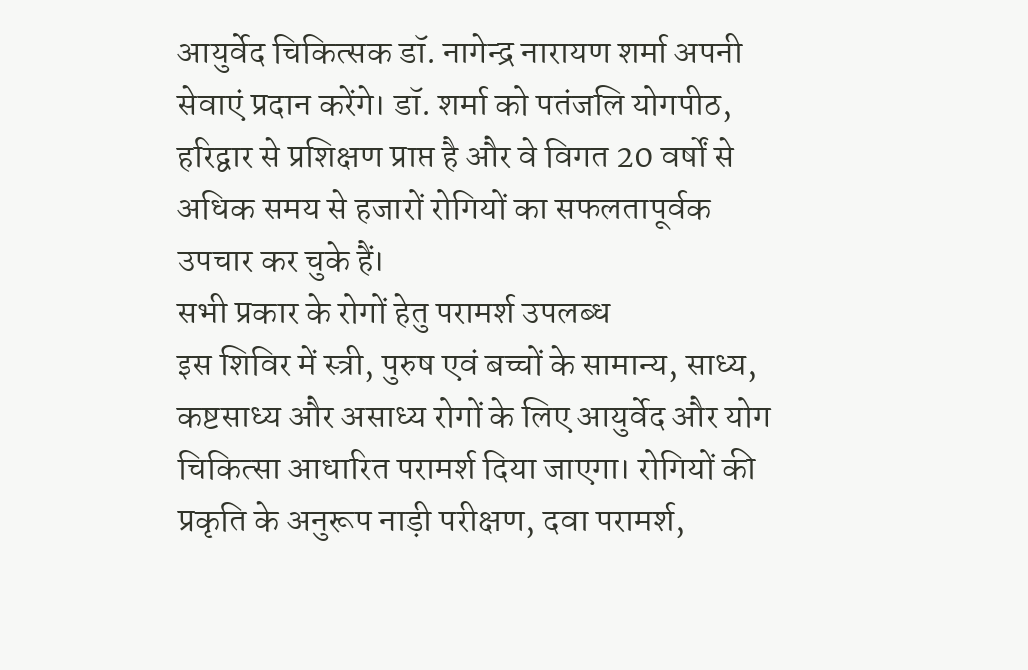आयुर्वेद चिकित्सक डॉ. नागेन्द्र नारायण शर्मा अपनी सेवाएं प्रदान करेंगे। डॉ. शर्मा को पतंजलि योगपीठ, हरिद्वार से प्रशिक्षण प्राप्त है और वे विगत 20 वर्षों से अधिक समय से हजारों रोगियों का सफलतापूर्वक उपचार कर चुके हैं।
सभी प्रकार के रोगों हेतु परामर्श उपलब्ध
इस शिविर में स्त्री, पुरुष एवं बच्चों के सामान्य, साध्य, कष्टसाध्य और असाध्य रोगों के लिए आयुर्वेद और योग चिकित्सा आधारित परामर्श दिया जाएगा। रोगियों की प्रकृति के अनुरूप नाड़ी परीक्षण, दवा परामर्श,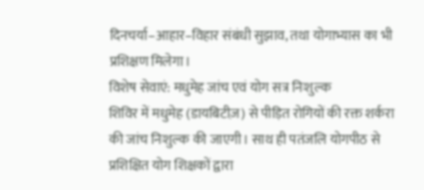दिनचर्या–आहार–विहार संबंधी सुझाव, तथा योगाभ्यास का भी प्रशिक्षण मिलेगा।
विशेष सेवाएं: मधुमेह जांच एवं योग सत्र निःशुल्क
शिविर में मधुमेह (डायबिटीज़) से पीड़ित रोगियों की रक्त शर्करा की जांच निःशुल्क की जाएगी। साथ ही पतंजलि योगपीठ से प्रशिक्षित योग शिक्षकों द्वारा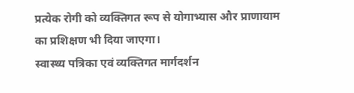प्रत्येक रोगी को व्यक्तिगत रूप से योगाभ्यास और प्राणायाम का प्रशिक्षण भी दिया जाएगा।
स्वास्थ्य पत्रिका एवं व्यक्तिगत मार्गदर्शन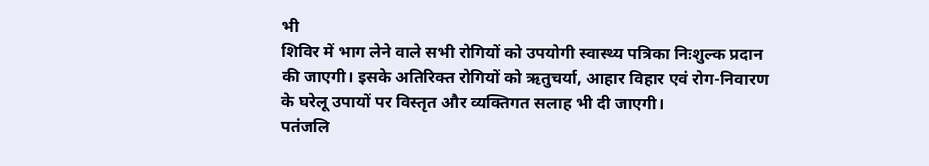भी
शिविर में भाग लेने वाले सभी रोगियों को उपयोगी स्वास्थ्य पत्रिका निःशुल्क प्रदान की जाएगी। इसके अतिरिक्त रोगियों को ऋतुचर्या, आहार विहार एवं रोग-निवारण के घरेलू उपायों पर विस्तृत और व्यक्तिगत सलाह भी दी जाएगी।
पतंजलि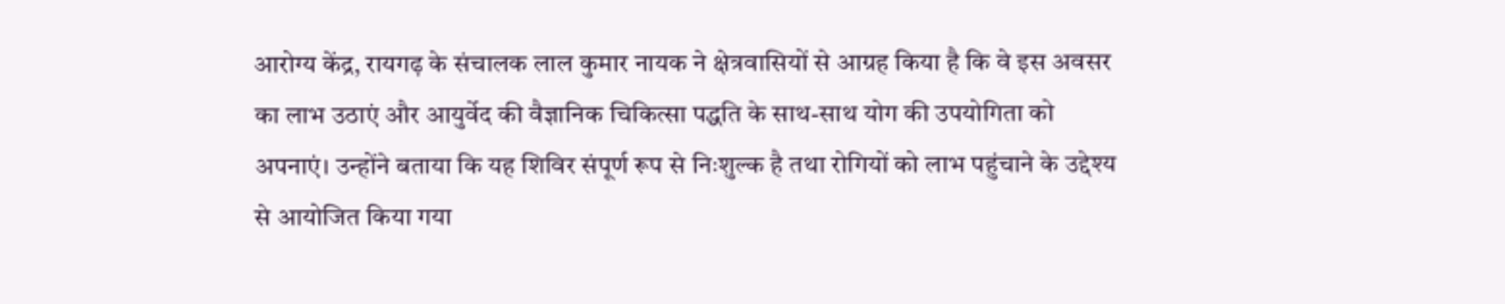आरोग्य केंद्र, रायगढ़ के संचालक लाल कुमार नायक ने क्षेत्रवासियों से आग्रह किया है कि वे इस अवसर का लाभ उठाएं और आयुर्वेद की वैज्ञानिक चिकित्सा पद्धति के साथ-साथ योग की उपयोगिता को अपनाएं। उन्होंने बताया कि यह शिविर संपूर्ण रूप से निःशुल्क है तथा रोगियों को लाभ पहुंचाने के उद्देश्य से आयोजित किया गया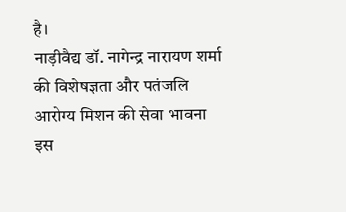है।
नाड़ीवैद्य डॉ. नागेन्द्र नारायण शर्मा की विशेषज्ञता और पतंजलि आरोग्य मिशन की सेवा भावना इस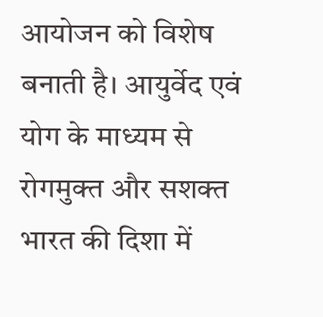आयोजन को विशेष बनाती है। आयुर्वेद एवं योग के माध्यम से रोगमुक्त और सशक्त भारत की दिशा में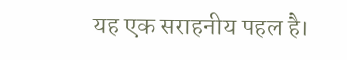यह एक सराहनीय पहल है।